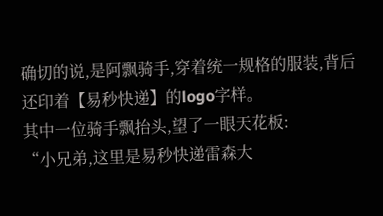确切的说,是阿飘骑手,穿着统一规格的服装,背后还印着【易秒快递】的logo字样。
其中一位骑手飘抬头,望了一眼天花板:
“小兄弟,这里是易秒快递雷森大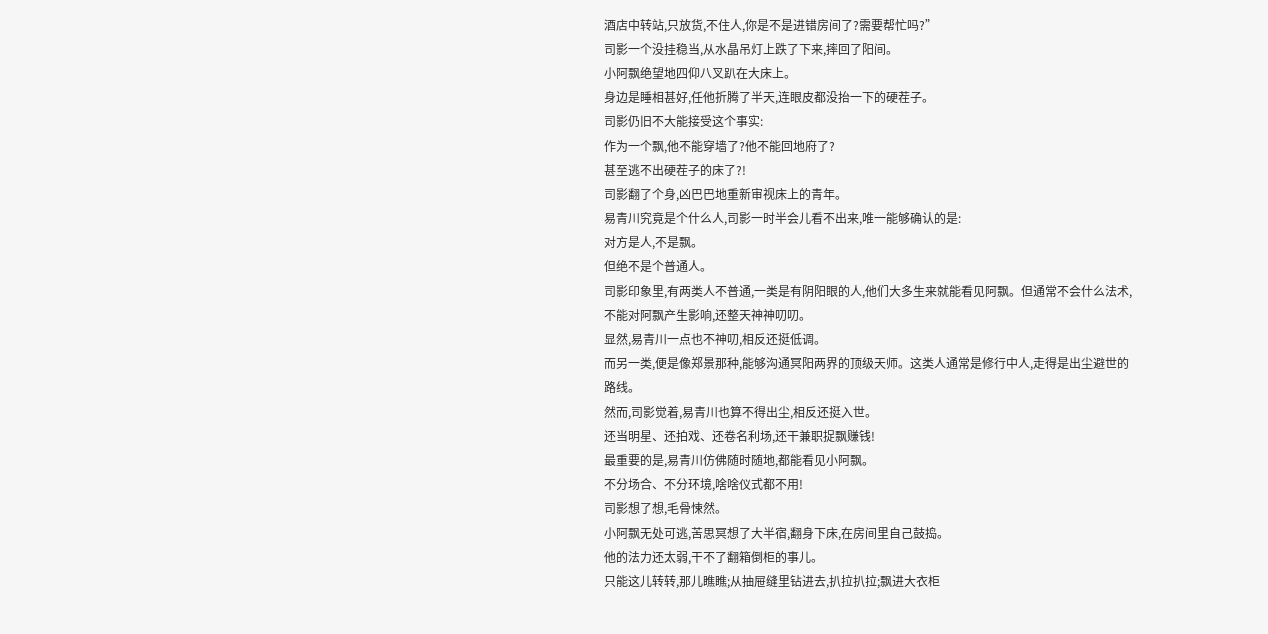酒店中转站,只放货,不住人,你是不是进错房间了?需要帮忙吗?”
司影一个没挂稳当,从水晶吊灯上跌了下来,摔回了阳间。
小阿飘绝望地四仰八叉趴在大床上。
身边是睡相甚好,任他折腾了半天,连眼皮都没抬一下的硬茬子。
司影仍旧不大能接受这个事实:
作为一个飘,他不能穿墙了?他不能回地府了?
甚至逃不出硬茬子的床了?!
司影翻了个身,凶巴巴地重新审视床上的青年。
易青川究竟是个什么人,司影一时半会儿看不出来,唯一能够确认的是:
对方是人,不是飘。
但绝不是个普通人。
司影印象里,有两类人不普通,一类是有阴阳眼的人,他们大多生来就能看见阿飘。但通常不会什么法术,不能对阿飘产生影响,还整天神神叨叨。
显然,易青川一点也不神叨,相反还挺低调。
而另一类,便是像郑景那种,能够沟通冥阳两界的顶级天师。这类人通常是修行中人,走得是出尘避世的路线。
然而,司影觉着,易青川也算不得出尘,相反还挺入世。
还当明星、还拍戏、还卷名利场,还干兼职捉飘赚钱!
最重要的是,易青川仿佛随时随地,都能看见小阿飘。
不分场合、不分环境,啥啥仪式都不用!
司影想了想,毛骨悚然。
小阿飘无处可逃,苦思冥想了大半宿,翻身下床,在房间里自己鼓捣。
他的法力还太弱,干不了翻箱倒柜的事儿。
只能这儿转转,那儿瞧瞧;从抽屉缝里钻进去,扒拉扒拉;飘进大衣柜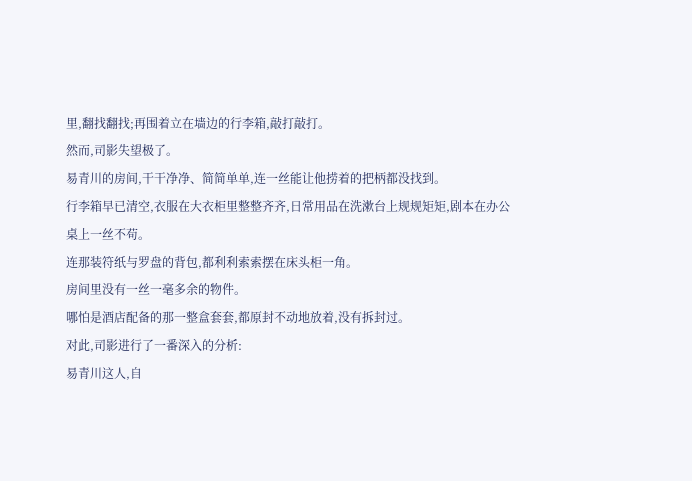里,翻找翻找;再围着立在墙边的行李箱,敲打敲打。
然而,司影失望极了。
易青川的房间,干干净净、简简单单,连一丝能让他捞着的把柄都没找到。
行李箱早已清空,衣服在大衣柜里整整齐齐,日常用品在洗漱台上规规矩矩,剧本在办公桌上一丝不苟。
连那装符纸与罗盘的背包,都利利索索摆在床头柜一角。
房间里没有一丝一毫多余的物件。
哪怕是酒店配备的那一整盒套套,都原封不动地放着,没有拆封过。
对此,司影进行了一番深入的分析:
易青川这人,自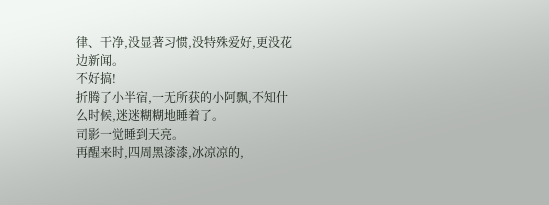律、干净,没显著习惯,没特殊爱好,更没花边新闻。
不好搞!
折腾了小半宿,一无所获的小阿飘,不知什么时候,迷迷糊糊地睡着了。
司影一觉睡到天亮。
再醒来时,四周黑漆漆,冰凉凉的,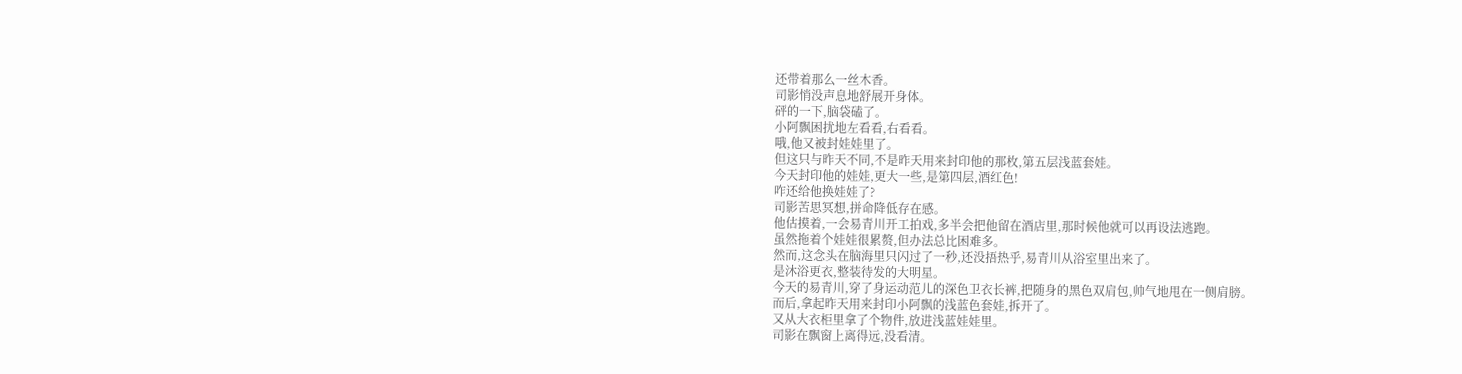还带着那么一丝木香。
司影悄没声息地舒展开身体。
砰的一下,脑袋磕了。
小阿飘困扰地左看看,右看看。
哦,他又被封娃娃里了。
但这只与昨天不同,不是昨天用来封印他的那枚,第五层浅蓝套娃。
今天封印他的娃娃,更大一些,是第四层,酒红色!
咋还给他换娃娃了?
司影苦思冥想,拼命降低存在感。
他估摸着,一会易青川开工拍戏,多半会把他留在酒店里,那时候他就可以再设法逃跑。
虽然拖着个娃娃很累赘,但办法总比困难多。
然而,这念头在脑海里只闪过了一秒,还没捂热乎,易青川从浴室里出来了。
是沐浴更衣,整装待发的大明星。
今天的易青川,穿了身运动范儿的深色卫衣长裤,把随身的黑色双肩包,帅气地甩在一侧肩膀。
而后,拿起昨天用来封印小阿飘的浅蓝色套娃,拆开了。
又从大衣柜里拿了个物件,放进浅蓝娃娃里。
司影在飘窗上离得远,没看清。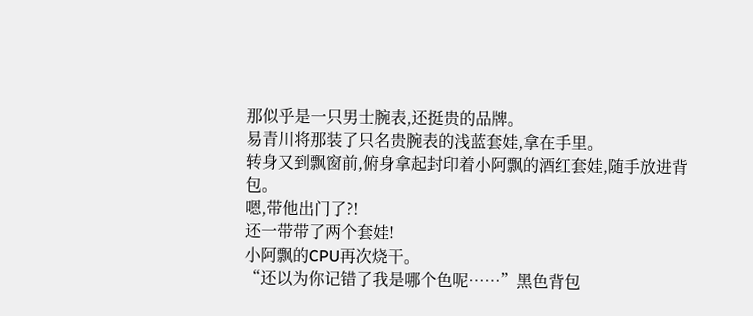那似乎是一只男士腕表,还挺贵的品牌。
易青川将那装了只名贵腕表的浅蓝套娃,拿在手里。
转身又到飘窗前,俯身拿起封印着小阿飘的酒红套娃,随手放进背包。
嗯,带他出门了?!
还一带带了两个套娃!
小阿飘的CPU再次烧干。
“还以为你记错了我是哪个色呢……”黑色背包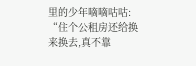里的少年嘀嘀咕咕:
“住个公租房还给换来换去,真不靠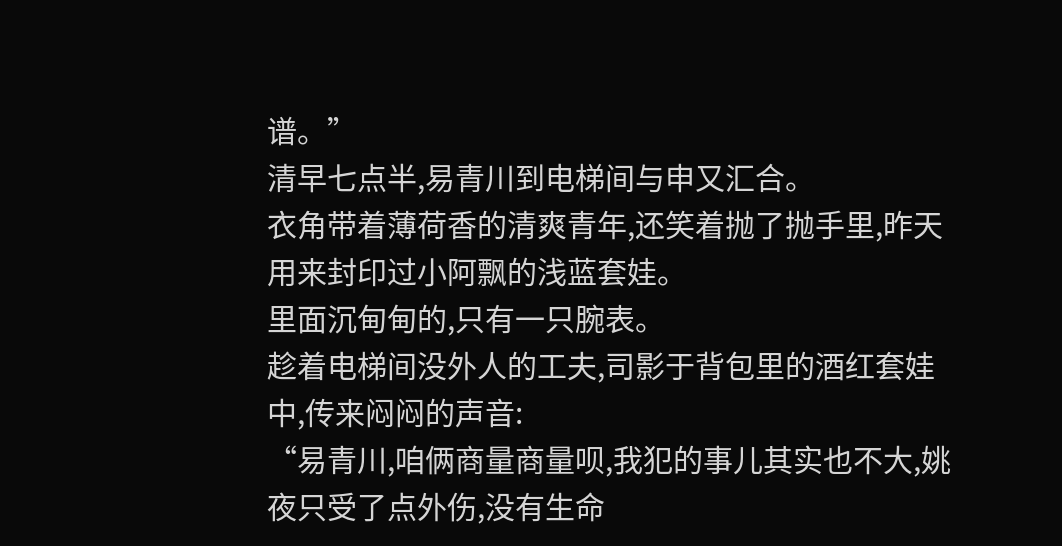谱。”
清早七点半,易青川到电梯间与申又汇合。
衣角带着薄荷香的清爽青年,还笑着抛了抛手里,昨天用来封印过小阿飘的浅蓝套娃。
里面沉甸甸的,只有一只腕表。
趁着电梯间没外人的工夫,司影于背包里的酒红套娃中,传来闷闷的声音:
“易青川,咱俩商量商量呗,我犯的事儿其实也不大,姚夜只受了点外伤,没有生命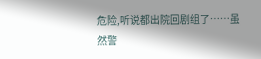危险,听说都出院回剧组了……虽然警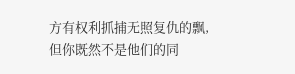方有权利抓捕无照复仇的飘,但你既然不是他们的同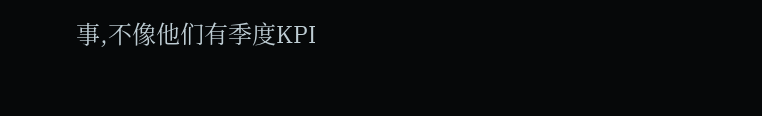事,不像他们有季度KPI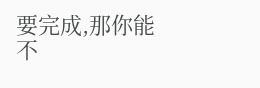要完成,那你能不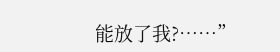能放了我?……”